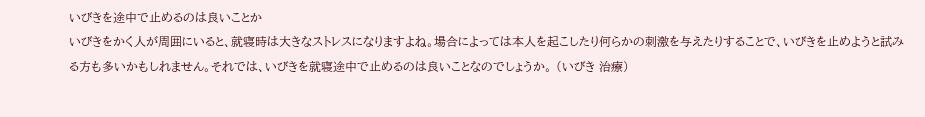いびきを途中で止めるのは良いことか
いびきをかく人が周囲にいると、就寝時は大きなストレスになりますよね。場合によっては本人を起こしたり何らかの刺激を与えたりすることで、いびきを止めようと試みる方も多いかもしれません。それでは、いびきを就寝途中で止めるのは良いことなのでしょうか。 (いびき 治療)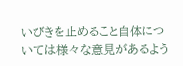いびきを止めること自体については様々な意見があるよう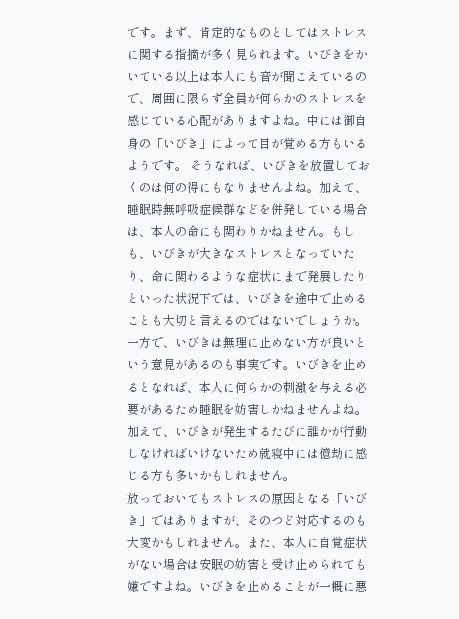です。まず、肯定的なものとしてはストレスに関する指摘が多く見られます。いびきをかいている以上は本人にも音が聞こえているので、周囲に限らず全員が何らかのストレスを感じている心配がありますよね。中には御自身の「いびき」によって目が覚める方もいるようです。 そうなれば、いびきを放置しておくのは何の得にもなりませんよね。加えて、睡眠時無呼吸症候群などを併発している場合は、本人の命にも関わりかねません。もしも、いびきが大きなストレスとなっていたり、命に関わるような症状にまで発展したりといった状況下では、いびきを途中で止めることも大切と言えるのではないでしょうか。
一方で、いびきは無理に止めない方が良いという意見があるのも事実です。いびきを止めるとなれば、本人に何らかの刺激を与える必要があるため睡眠を妨害しかねませんよね。加えて、いびきが発生するたびに誰かが行動しなければいけないため就寝中には億劫に感じる方も多いかもしれません。
放っておいてもストレスの原因となる「いびき」ではありますが、そのつど対応するのも大変かもしれません。また、本人に自覚症状がない場合は安眠の妨害と受け止められても嫌ですよね。いびきを止めることが一概に悪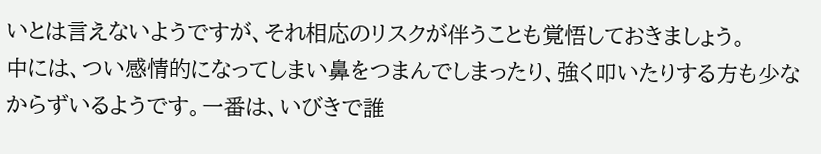いとは言えないようですが、それ相応のリスクが伴うことも覚悟しておきましょう。
中には、つい感情的になってしまい鼻をつまんでしまったり、強く叩いたりする方も少なからずいるようです。一番は、いびきで誰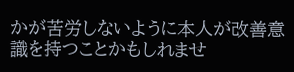かが苦労しないように本人が改善意識を持つことかもしれませ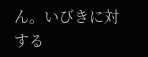ん。いびきに対する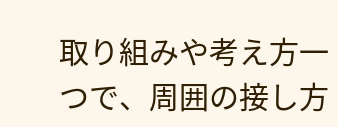取り組みや考え方一つで、周囲の接し方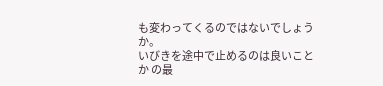も変わってくるのではないでしょうか。
いびきを途中で止めるのは良いことか の最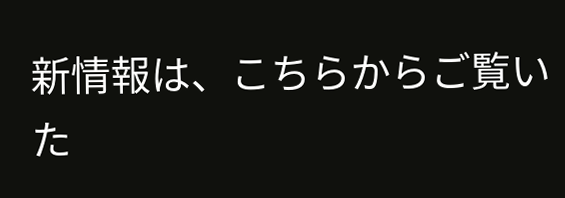新情報は、こちらからご覧いた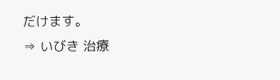だけます。
⇒ いびき 治療